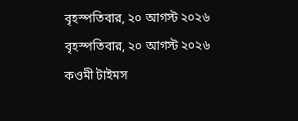বৃহস্পতিবার, ২০ আগস্ট ২০২৬
বৃহস্পতিবার, ২০ আগস্ট ২০২৬
কওমী টাইমস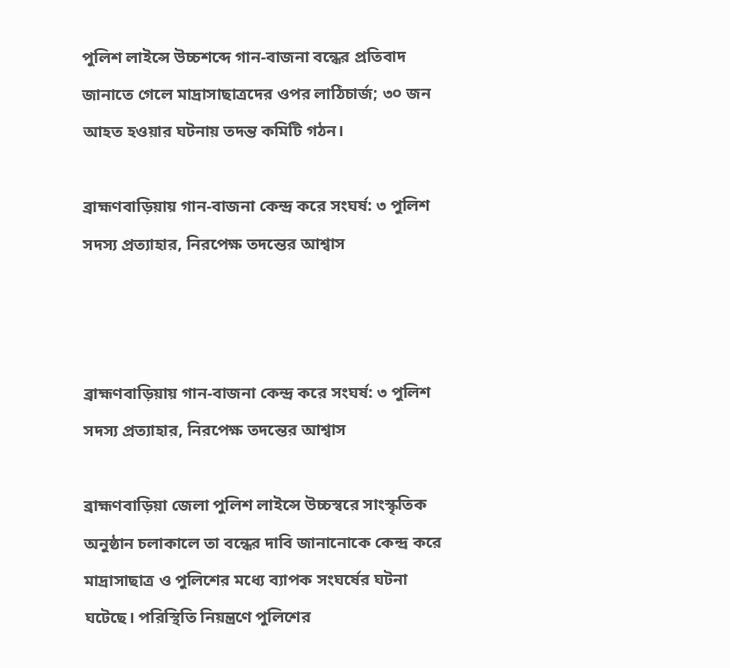পুলিশ লাইন্সে উচ্চশব্দে গান-বাজনা বন্ধের প্রতিবাদ জানাতে গেলে মাদ্রাসাছাত্রদের ওপর লাঠিচার্জ; ৩০ জন আহত হওয়ার ঘটনায় তদন্ত কমিটি গঠন।

ব্রাহ্মণবাড়িয়ায় গান-বাজনা কেন্দ্র করে সংঘর্ষ: ৩ পুলিশ সদস্য প্রত্যাহার, নিরপেক্ষ তদন্তের আশ্বাস



ব্রাহ্মণবাড়িয়ায় গান-বাজনা কেন্দ্র করে সংঘর্ষ: ৩ পুলিশ সদস্য প্রত্যাহার, নিরপেক্ষ তদন্তের আশ্বাস

ব্রাহ্মণবাড়িয়া জেলা পুলিশ লাইন্সে উচ্চস্বরে সাংস্কৃতিক অনুষ্ঠান চলাকালে তা বন্ধের দাবি জানানোকে কেন্দ্র করে মাদ্রাসাছাত্র ও পুলিশের মধ্যে ব্যাপক সংঘর্ষের ঘটনা ঘটেছে। পরিস্থিতি নিয়ন্ত্রণে পুলিশের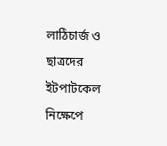লাঠিচার্জ ও ছাত্রদের ইটপাটকেল নিক্ষেপে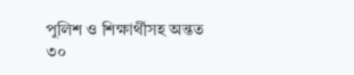পুলিশ ও শিক্ষার্থীসহ অন্তত ৩০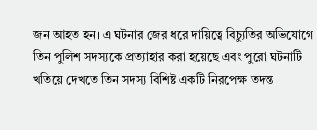জন আহত হন। এ ঘটনার জের ধরে দায়িত্বে বিচ্যুতির অভিযোগে তিন পুলিশ সদস্যকে প্রত্যাহার করা হয়েছে এবং পুরো ঘটনাটি খতিয়ে দেখতে তিন সদস্য বিশিষ্ট একটি নিরপেক্ষ তদন্ত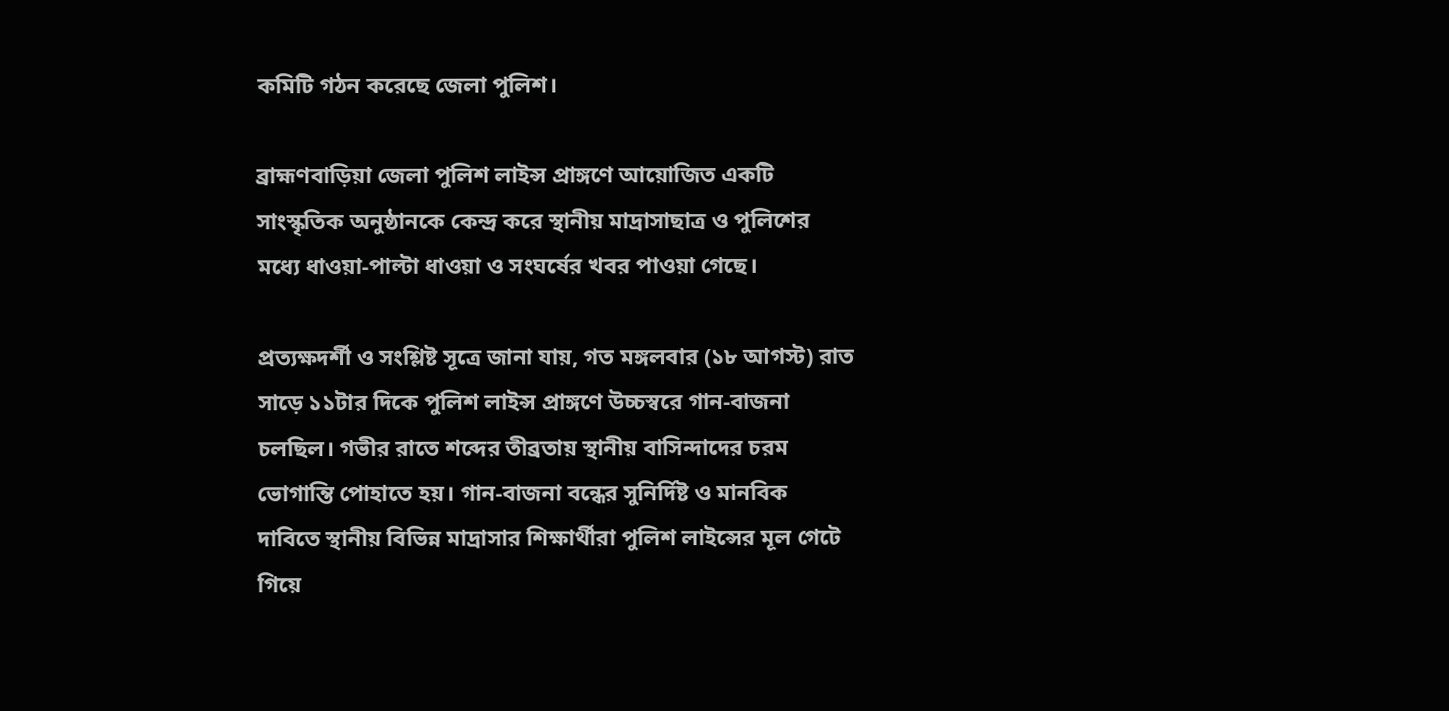কমিটি গঠন করেছে জেলা পুলিশ।

ব্রাহ্মণবাড়িয়া জেলা পুলিশ লাইন্স প্রাঙ্গণে আয়োজিত একটি সাংস্কৃতিক অনুষ্ঠানকে কেন্দ্র করে স্থানীয় মাদ্রাসাছাত্র ও পুলিশের মধ্যে ধাওয়া-পাল্টা ধাওয়া ও সংঘর্ষের খবর পাওয়া গেছে।

প্রত্যক্ষদর্শী ও সংশ্লিষ্ট সূত্রে জানা যায়, গত মঙ্গলবার (১৮ আগস্ট) রাত সাড়ে ১১টার দিকে পুলিশ লাইন্স প্রাঙ্গণে উচ্চস্বরে গান-বাজনা চলছিল। গভীর রাতে শব্দের তীব্রতায় স্থানীয় বাসিন্দাদের চরম ভোগান্তি পোহাতে হয়। গান-বাজনা বন্ধের সুনির্দিষ্ট ও মানবিক দাবিতে স্থানীয় বিভিন্ন মাদ্রাসার শিক্ষার্থীরা পুলিশ লাইন্সের মূল গেটে গিয়ে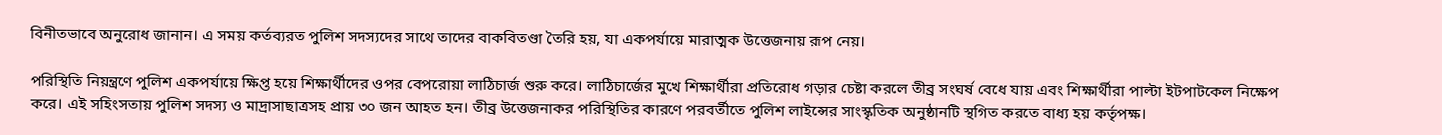বিনীতভাবে অনুরোধ জানান। এ সময় কর্তব্যরত পুলিশ সদস্যদের সাথে তাদের বাকবিতণ্ডা তৈরি হয়, যা একপর্যায়ে মারাত্মক উত্তেজনায় রূপ নেয়।

পরিস্থিতি নিয়ন্ত্রণে পুলিশ একপর্যায়ে ক্ষিপ্ত হয়ে শিক্ষার্থীদের ওপর বেপরোয়া লাঠিচার্জ শুরু করে। লাঠিচার্জের মুখে শিক্ষার্থীরা প্রতিরোধ গড়ার চেষ্টা করলে তীব্র সংঘর্ষ বেধে যায় এবং শিক্ষার্থীরা পাল্টা ইটপাটকেল নিক্ষেপ করে। এই সহিংসতায় পুলিশ সদস্য ও মাদ্রাসাছাত্রসহ প্রায় ৩০ জন আহত হন। তীব্র উত্তেজনাকর পরিস্থিতির কারণে পরবর্তীতে পুলিশ লাইন্সের সাংস্কৃতিক অনুষ্ঠানটি স্থগিত করতে বাধ্য হয় কর্তৃপক্ষ।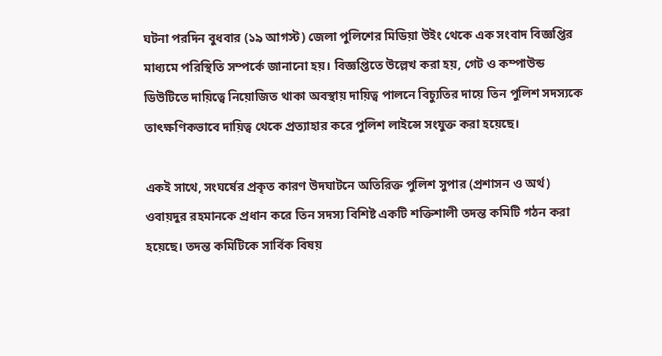ঘটনা পরদিন বুধবার (১৯ আগস্ট) জেলা পুলিশের মিডিয়া উইং থেকে এক সংবাদ বিজ্ঞপ্তির মাধ্যমে পরিস্থিতি সম্পর্কে জানানো হয়। বিজ্ঞপ্তিতে উল্লেখ করা হয়, গেট ও কম্পাউন্ড ডিউটিতে দায়িত্বে নিয়োজিত থাকা অবস্থায় দায়িত্ব পালনে বিচ্যুতির দায়ে তিন পুলিশ সদস্যকে তাৎক্ষণিকভাবে দায়িত্ব থেকে প্রত্যাহার করে পুলিশ লাইন্সে সংযুক্ত করা হয়েছে।

একই সাথে, সংঘর্ষের প্রকৃত কারণ উদঘাটনে অতিরিক্ত পুলিশ সুপার (প্রশাসন ও অর্থ) ওবায়দুর রহমানকে প্রধান করে তিন সদস্য বিশিষ্ট একটি শক্তিশালী তদন্ত কমিটি গঠন করা হয়েছে। তদন্ত কমিটিকে সার্বিক বিষয়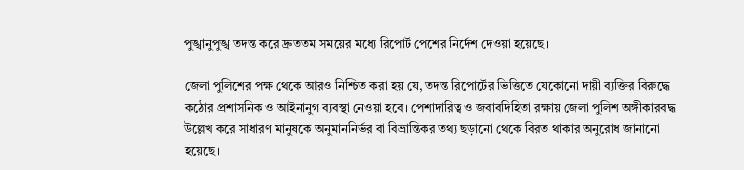পুঙ্খানুপুঙ্খ তদন্ত করে দ্রুততম সময়ের মধ্যে রিপোর্ট পেশের নির্দেশ দেওয়া হয়েছে।

জেলা পুলিশের পক্ষ থেকে আরও নিশ্চিত করা হয় যে, তদন্ত রিপোর্টের ভিত্তিতে যেকোনো দায়ী ব্যক্তির বিরুদ্ধে কঠোর প্রশাসনিক ও আইনানুগ ব্যবস্থা নেওয়া হবে। পেশাদারিত্ব ও জবাবদিহিতা রক্ষায় জেলা পুলিশ অঙ্গীকারবদ্ধ উল্লেখ করে সাধারণ মানুষকে অনুমাননির্ভর বা বিভ্রান্তিকর তথ্য ছড়ানো থেকে বিরত থাকার অনুরোধ জানানো হয়েছে।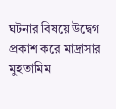ঘটনার বিষয়ে উদ্বেগ প্রকাশ করে মাদ্রাসার মুহতামিম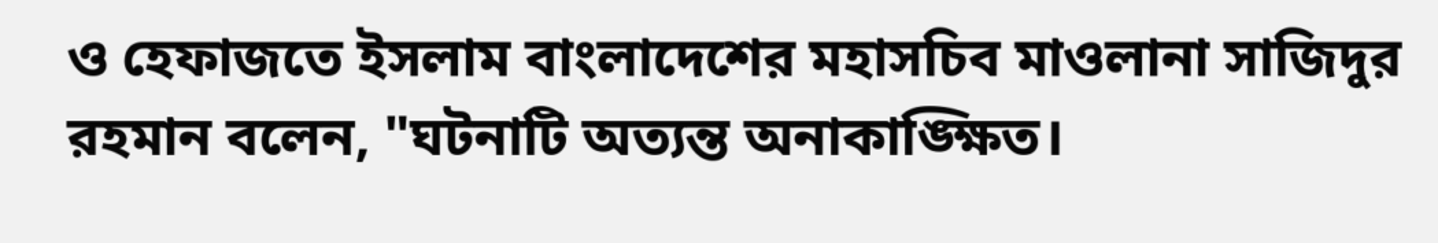ও হেফাজতে ইসলাম বাংলাদেশের মহাসচিব মাওলানা সাজিদুর রহমান বলেন, "ঘটনাটি অত্যন্ত অনাকাঙ্ক্ষিত।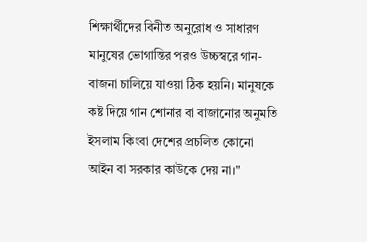শিক্ষার্থীদের বিনীত অনুরোধ ও সাধারণ মানুষের ভোগান্তির পরও উচ্চস্বরে গান-বাজনা চালিয়ে যাওয়া ঠিক হয়নি। মানুষকে কষ্ট দিয়ে গান শোনার বা বাজানোর অনুমতি ইসলাম কিংবা দেশের প্রচলিত কোনো আইন বা সরকার কাউকে দেয় না।"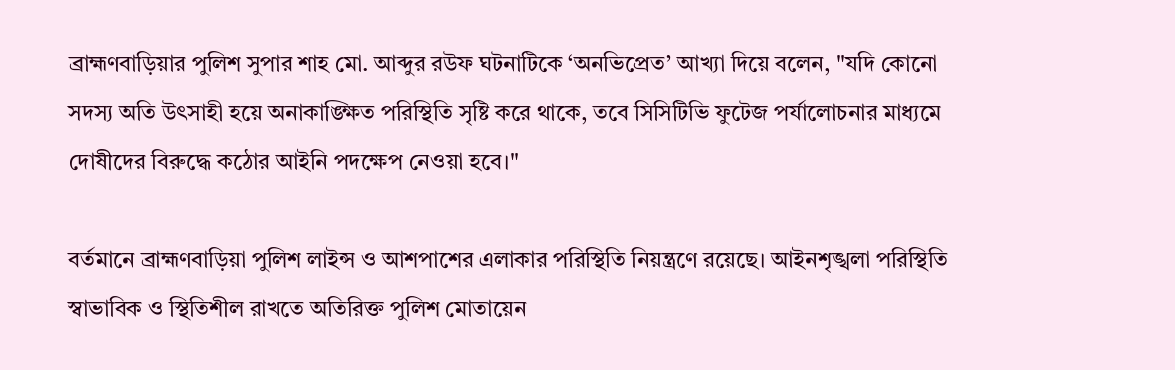ব্রাহ্মণবাড়িয়ার পুলিশ সুপার শাহ মো. আব্দুর রউফ ঘটনাটিকে ‘অনভিপ্রেত’ আখ্যা দিয়ে বলেন, "যদি কোনো সদস্য অতি উৎসাহী হয়ে অনাকাঙ্ক্ষিত পরিস্থিতি সৃষ্টি করে থাকে, তবে সিসিটিভি ফুটেজ পর্যালোচনার মাধ্যমে দোষীদের বিরুদ্ধে কঠোর আইনি পদক্ষেপ নেওয়া হবে।"

বর্তমানে ব্রাহ্মণবাড়িয়া পুলিশ লাইন্স ও আশপাশের এলাকার পরিস্থিতি নিয়ন্ত্রণে রয়েছে। আইনশৃঙ্খলা পরিস্থিতি স্বাভাবিক ও স্থিতিশীল রাখতে অতিরিক্ত পুলিশ মোতায়েন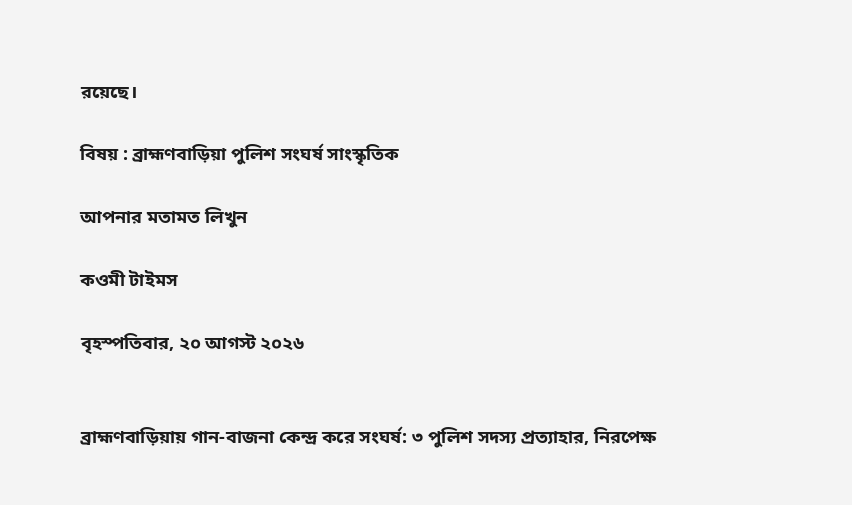রয়েছে।

বিষয় : ব্রাহ্মণবাড়িয়া পুলিশ সংঘর্ষ সাংস্কৃতিক

আপনার মতামত লিখুন

কওমী টাইমস

বৃহস্পতিবার, ২০ আগস্ট ২০২৬


ব্রাহ্মণবাড়িয়ায় গান-বাজনা কেন্দ্র করে সংঘর্ষ: ৩ পুলিশ সদস্য প্রত্যাহার, নিরপেক্ষ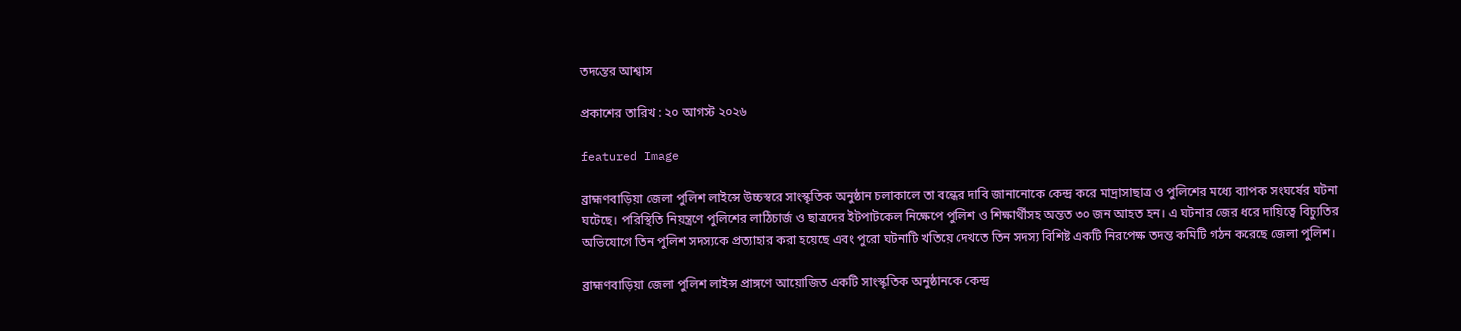তদন্তের আশ্বাস

প্রকাশের তারিখ : ২০ আগস্ট ২০২৬

featured Image

ব্রাহ্মণবাড়িয়া জেলা পুলিশ লাইন্সে উচ্চস্বরে সাংস্কৃতিক অনুষ্ঠান চলাকালে তা বন্ধের দাবি জানানোকে কেন্দ্র করে মাদ্রাসাছাত্র ও পুলিশের মধ্যে ব্যাপক সংঘর্ষের ঘটনা ঘটেছে। পরিস্থিতি নিয়ন্ত্রণে পুলিশের লাঠিচার্জ ও ছাত্রদের ইটপাটকেল নিক্ষেপে পুলিশ ও শিক্ষার্থীসহ অন্তত ৩০ জন আহত হন। এ ঘটনার জের ধরে দায়িত্বে বিচ্যুতির অভিযোগে তিন পুলিশ সদস্যকে প্রত্যাহার করা হয়েছে এবং পুরো ঘটনাটি খতিয়ে দেখতে তিন সদস্য বিশিষ্ট একটি নিরপেক্ষ তদন্ত কমিটি গঠন করেছে জেলা পুলিশ।

ব্রাহ্মণবাড়িয়া জেলা পুলিশ লাইন্স প্রাঙ্গণে আয়োজিত একটি সাংস্কৃতিক অনুষ্ঠানকে কেন্দ্র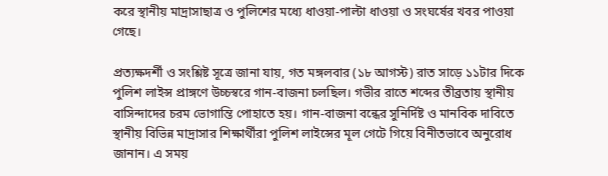করে স্থানীয় মাদ্রাসাছাত্র ও পুলিশের মধ্যে ধাওয়া-পাল্টা ধাওয়া ও সংঘর্ষের খবর পাওয়া গেছে।

প্রত্যক্ষদর্শী ও সংশ্লিষ্ট সূত্রে জানা যায়, গত মঙ্গলবার (১৮ আগস্ট) রাত সাড়ে ১১টার দিকে পুলিশ লাইন্স প্রাঙ্গণে উচ্চস্বরে গান-বাজনা চলছিল। গভীর রাতে শব্দের তীব্রতায় স্থানীয় বাসিন্দাদের চরম ভোগান্তি পোহাতে হয়। গান-বাজনা বন্ধের সুনির্দিষ্ট ও মানবিক দাবিতে স্থানীয় বিভিন্ন মাদ্রাসার শিক্ষার্থীরা পুলিশ লাইন্সের মূল গেটে গিয়ে বিনীতভাবে অনুরোধ জানান। এ সময়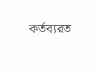কর্তব্যরত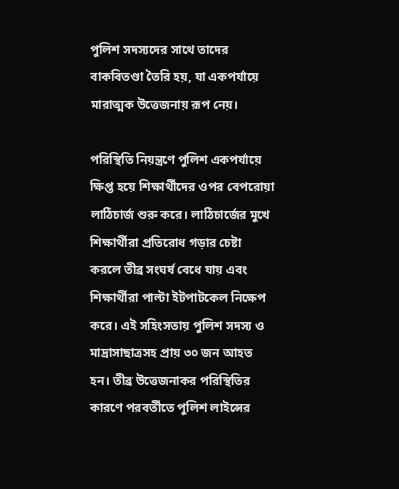পুলিশ সদস্যদের সাথে তাদের বাকবিতণ্ডা তৈরি হয়, যা একপর্যায়ে মারাত্মক উত্তেজনায় রূপ নেয়।

পরিস্থিতি নিয়ন্ত্রণে পুলিশ একপর্যায়ে ক্ষিপ্ত হয়ে শিক্ষার্থীদের ওপর বেপরোয়া লাঠিচার্জ শুরু করে। লাঠিচার্জের মুখে শিক্ষার্থীরা প্রতিরোধ গড়ার চেষ্টা করলে তীব্র সংঘর্ষ বেধে যায় এবং শিক্ষার্থীরা পাল্টা ইটপাটকেল নিক্ষেপ করে। এই সহিংসতায় পুলিশ সদস্য ও মাদ্রাসাছাত্রসহ প্রায় ৩০ জন আহত হন। তীব্র উত্তেজনাকর পরিস্থিতির কারণে পরবর্তীতে পুলিশ লাইন্সের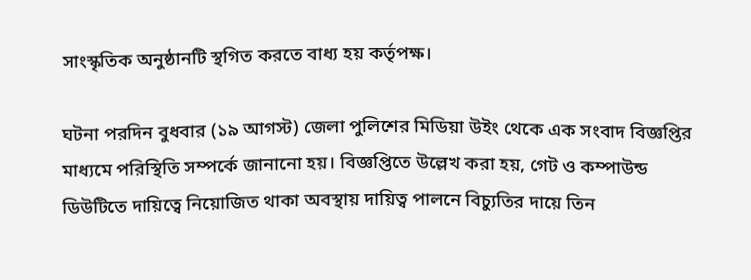সাংস্কৃতিক অনুষ্ঠানটি স্থগিত করতে বাধ্য হয় কর্তৃপক্ষ।

ঘটনা পরদিন বুধবার (১৯ আগস্ট) জেলা পুলিশের মিডিয়া উইং থেকে এক সংবাদ বিজ্ঞপ্তির মাধ্যমে পরিস্থিতি সম্পর্কে জানানো হয়। বিজ্ঞপ্তিতে উল্লেখ করা হয়, গেট ও কম্পাউন্ড ডিউটিতে দায়িত্বে নিয়োজিত থাকা অবস্থায় দায়িত্ব পালনে বিচ্যুতির দায়ে তিন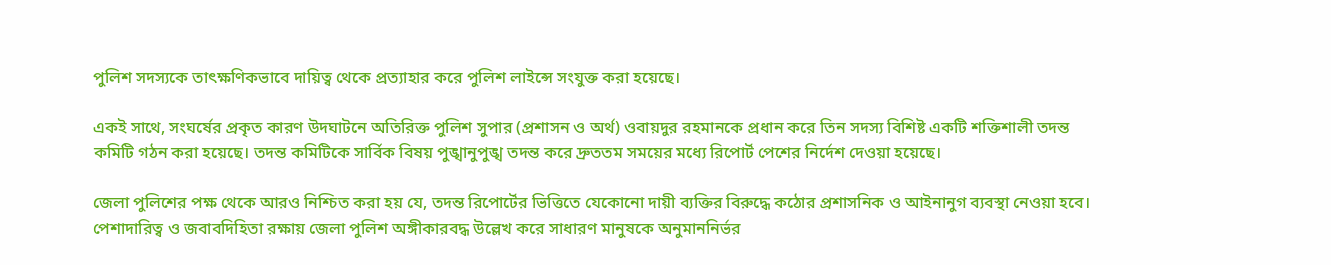পুলিশ সদস্যকে তাৎক্ষণিকভাবে দায়িত্ব থেকে প্রত্যাহার করে পুলিশ লাইন্সে সংযুক্ত করা হয়েছে।

একই সাথে, সংঘর্ষের প্রকৃত কারণ উদঘাটনে অতিরিক্ত পুলিশ সুপার (প্রশাসন ও অর্থ) ওবায়দুর রহমানকে প্রধান করে তিন সদস্য বিশিষ্ট একটি শক্তিশালী তদন্ত কমিটি গঠন করা হয়েছে। তদন্ত কমিটিকে সার্বিক বিষয় পুঙ্খানুপুঙ্খ তদন্ত করে দ্রুততম সময়ের মধ্যে রিপোর্ট পেশের নির্দেশ দেওয়া হয়েছে।

জেলা পুলিশের পক্ষ থেকে আরও নিশ্চিত করা হয় যে, তদন্ত রিপোর্টের ভিত্তিতে যেকোনো দায়ী ব্যক্তির বিরুদ্ধে কঠোর প্রশাসনিক ও আইনানুগ ব্যবস্থা নেওয়া হবে। পেশাদারিত্ব ও জবাবদিহিতা রক্ষায় জেলা পুলিশ অঙ্গীকারবদ্ধ উল্লেখ করে সাধারণ মানুষকে অনুমাননির্ভর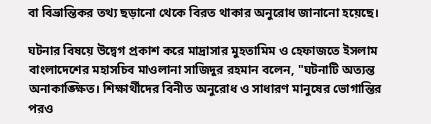বা বিভ্রান্তিকর তথ্য ছড়ানো থেকে বিরত থাকার অনুরোধ জানানো হয়েছে।

ঘটনার বিষয়ে উদ্বেগ প্রকাশ করে মাদ্রাসার মুহতামিম ও হেফাজতে ইসলাম বাংলাদেশের মহাসচিব মাওলানা সাজিদুর রহমান বলেন, "ঘটনাটি অত্যন্ত অনাকাঙ্ক্ষিত। শিক্ষার্থীদের বিনীত অনুরোধ ও সাধারণ মানুষের ভোগান্তির পরও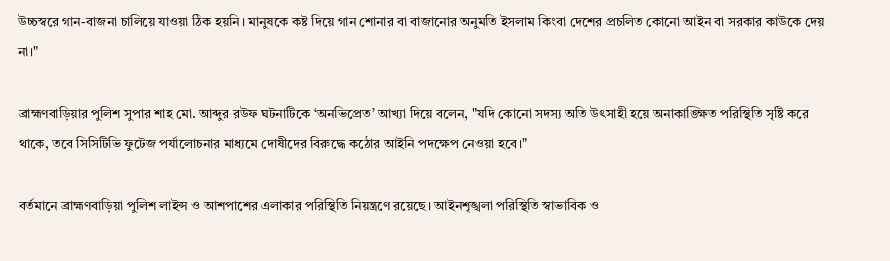উচ্চস্বরে গান-বাজনা চালিয়ে যাওয়া ঠিক হয়নি। মানুষকে কষ্ট দিয়ে গান শোনার বা বাজানোর অনুমতি ইসলাম কিংবা দেশের প্রচলিত কোনো আইন বা সরকার কাউকে দেয় না।"

ব্রাহ্মণবাড়িয়ার পুলিশ সুপার শাহ মো. আব্দুর রউফ ঘটনাটিকে ‘অনভিপ্রেত’ আখ্যা দিয়ে বলেন, "যদি কোনো সদস্য অতি উৎসাহী হয়ে অনাকাঙ্ক্ষিত পরিস্থিতি সৃষ্টি করে থাকে, তবে সিসিটিভি ফুটেজ পর্যালোচনার মাধ্যমে দোষীদের বিরুদ্ধে কঠোর আইনি পদক্ষেপ নেওয়া হবে।"

বর্তমানে ব্রাহ্মণবাড়িয়া পুলিশ লাইন্স ও আশপাশের এলাকার পরিস্থিতি নিয়ন্ত্রণে রয়েছে। আইনশৃঙ্খলা পরিস্থিতি স্বাভাবিক ও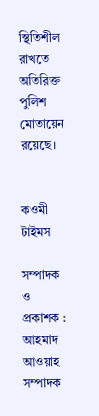স্থিতিশীল রাখতে অতিরিক্ত পুলিশ মোতায়েন রয়েছে।


কওমী টাইমস

সম্পাদক ও প্রকাশক : আহমাদ আওয়াহ
সম্পাদক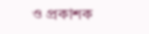ও প্রকাশক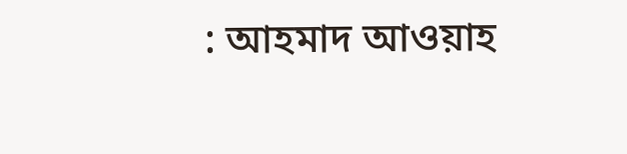: আহমাদ আওয়াহ